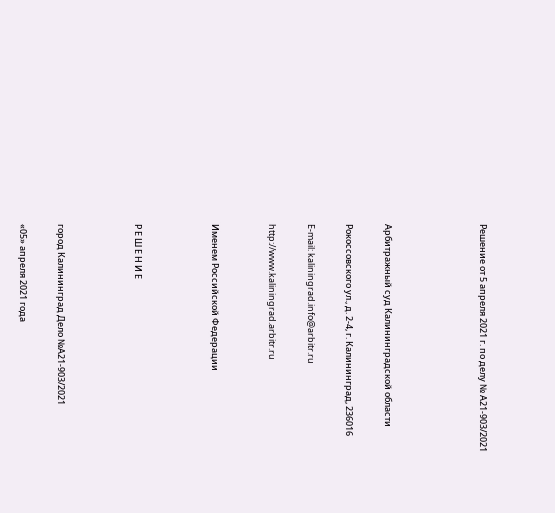Решение от 5 апреля 2021 г. по делу № А21-903/2021




Арбитражный суд Калининградской области

Рокоссовского ул., д. 2-4, г. Калининград, 236016

E-mail: kaliningrad.info@arbitr.ru

http://www.kaliningrad.arbitr.ru


Именем Российской Федерации



Р Е Ш Е Н И Е



город Калининград Дело №А21-903/2021

«05» апреля 2021 года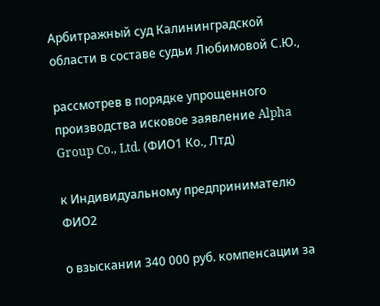Арбитражный суд Калининградской области в составе судьи Любимовой С.Ю.,

рассмотрев в порядке упрощенного производства исковое заявление Alpha Group Co., Ltd. (ФИО1 Ко., Лтд)

к Индивидуальному предпринимателю ФИО2

о взыскании 340 000 руб. компенсации за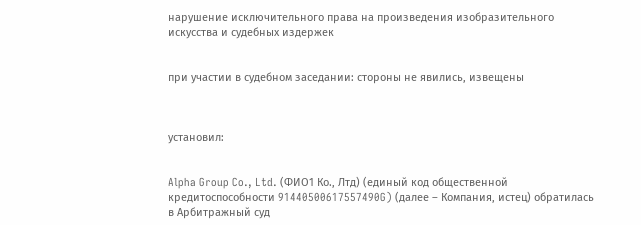нарушение исключительного права на произведения изобразительного искусства и судебных издержек


при участии в судебном заседании: стороны не явились, извещены



установил:


Alpha Group Co., Ltd. (ФИО1 Ко., Лтд) (единый код общественной кредитоспособности 91440500617557490G) (далее – Компания, истец) обратилась в Арбитражный суд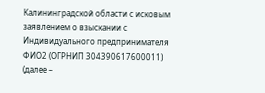Калининградской области с исковым заявлением о взыскании с Индивидуального предпринимателя ФИО2 (ОГРНИП 304390617600011) (далее –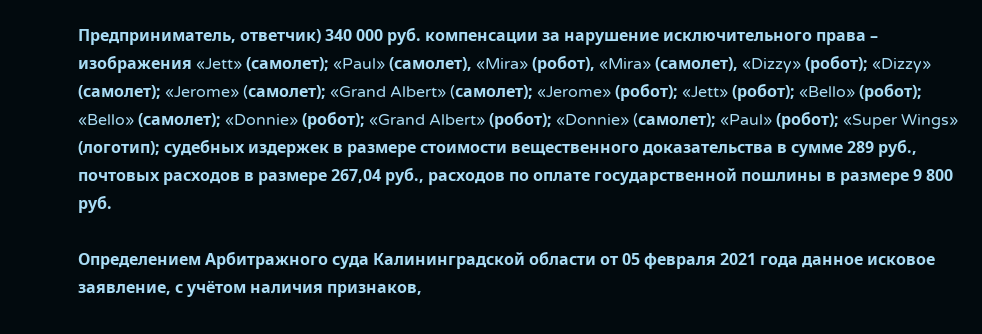Предприниматель, ответчик) 340 000 руб. компенсации за нарушение исключительного права – изображения «Jett» (самолет); «Paul» (самолет), «Mira» (робот), «Mira» (самолет), «Dizzy» (робот); «Dizzy» (самолет); «Jerome» (cамолет); «Grand Albert» (cамолет); «Jerome» (робот); «Jett» (робот); «Bello» (робот); «Bello» (самолет); «Donnie» (робот); «Grand Albert» (робот); «Donnie» (cамолет); «Paul» (робот); «Super Wings» (логотип); судебных издержек в размере стоимости вещественного доказательства в сумме 289 руб., почтовых расходов в размере 267,04 руб., расходов по оплате государственной пошлины в размере 9 800 руб.

Определением Арбитражного суда Калининградской области от 05 февраля 2021 года данное исковое заявление, с учётом наличия признаков,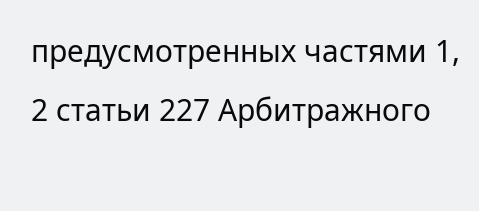предусмотренных частями 1, 2 статьи 227 Арбитражного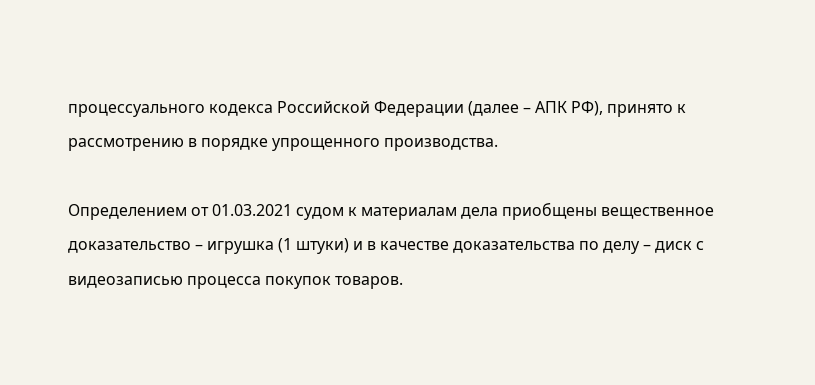процессуального кодекса Российской Федерации (далее – АПК РФ), принято к рассмотрению в порядке упрощенного производства.

Определением от 01.03.2021 судом к материалам дела приобщены вещественное доказательство – игрушка (1 штуки) и в качестве доказательства по делу – диск с видеозаписью процесса покупок товаров.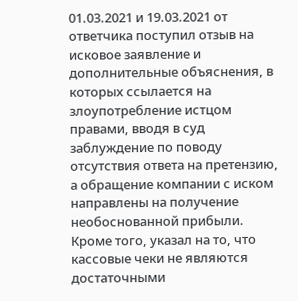01.03.2021 и 19.03.2021 от ответчика поступил отзыв на исковое заявление и дополнительные объяснения, в которых ссылается на злоупотребление истцом правами, вводя в суд заблуждение по поводу отсутствия ответа на претензию, а обращение компании с иском направлены на получение необоснованной прибыли. Кроме того, указал на то, что кассовые чеки не являются достаточными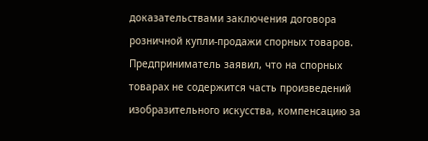доказательствами заключения договора розничной купли-продажи спорных товаров. Предприниматель заявил, что на спорных товарах не содержится часть произведений изобразительного искусства, компенсацию за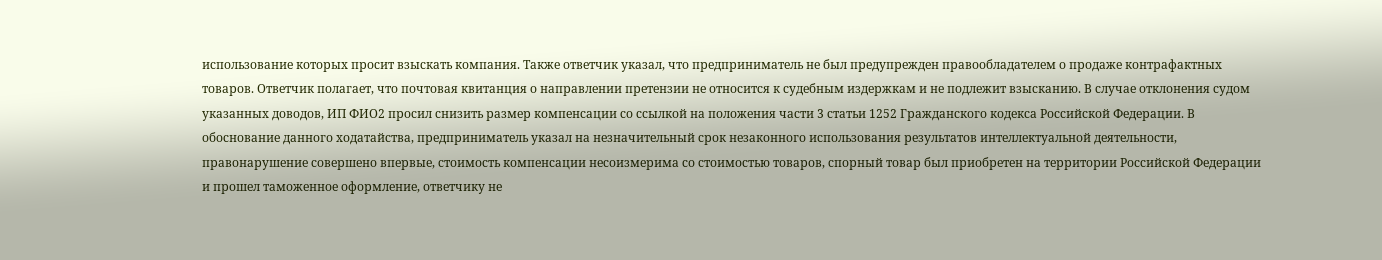использование которых просит взыскать компания. Также ответчик указал, что предприниматель не был предупрежден правообладателем о продаже контрафактных товаров. Ответчик полагает, что почтовая квитанция о направлении претензии не относится к судебным издержкам и не подлежит взысканию. В случае отклонения судом указанных доводов, ИП ФИО2 просил снизить размер компенсации со ссылкой на положения части 3 статьи 1252 Гражданского кодекса Российской Федерации. В обоснование данного ходатайства, предприниматель указал на незначительный срок незаконного использования результатов интеллектуальной деятельности, правонарушение совершено впервые, стоимость компенсации несоизмерима со стоимостью товаров, спорный товар был приобретен на территории Российской Федерации и прошел таможенное оформление, ответчику не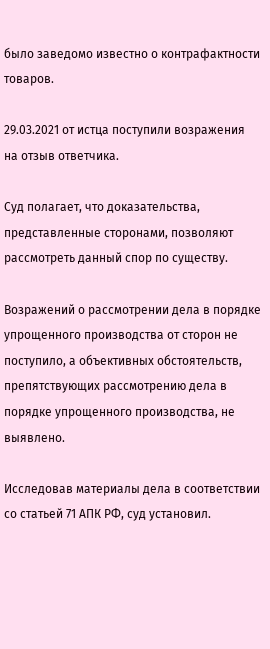было заведомо известно о контрафактности товаров.

29.03.2021 от истца поступили возражения на отзыв ответчика.

Суд полагает, что доказательства, представленные сторонами, позволяют рассмотреть данный спор по существу.

Возражений о рассмотрении дела в порядке упрощенного производства от сторон не поступило, а объективных обстоятельств, препятствующих рассмотрению дела в порядке упрощенного производства, не выявлено.

Исследовав материалы дела в соответствии со статьей 71 АПК РФ, суд установил.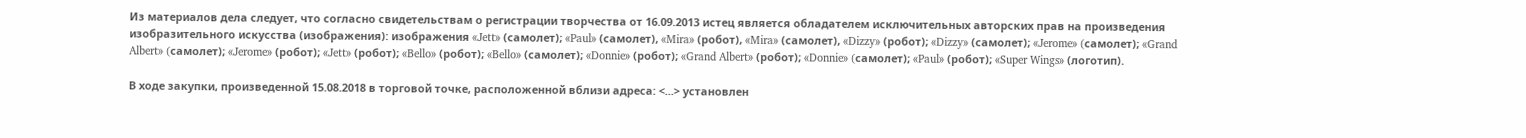Из материалов дела следует, что согласно свидетельствам о регистрации творчества от 16.09.2013 истец является обладателем исключительных авторских прав на произведения изобразительного искусства (изображения): изображения «Jett» (самолет); «Paul» (самолет), «Mira» (робот), «Mira» (самолет), «Dizzy» (робот); «Dizzy» (самолет); «Jerome» (cамолет); «Grand Albert» (cамолет); «Jerome» (робот); «Jett» (робот); «Bello» (робот); «Bello» (самолет); «Donnie» (робот); «Grand Albert» (робот); «Donnie» (cамолет); «Paul» (робот); «Super Wings» (логотип).

В ходе закупки, произведенной 15.08.2018 в торговой точке, расположенной вблизи адреса: <...> установлен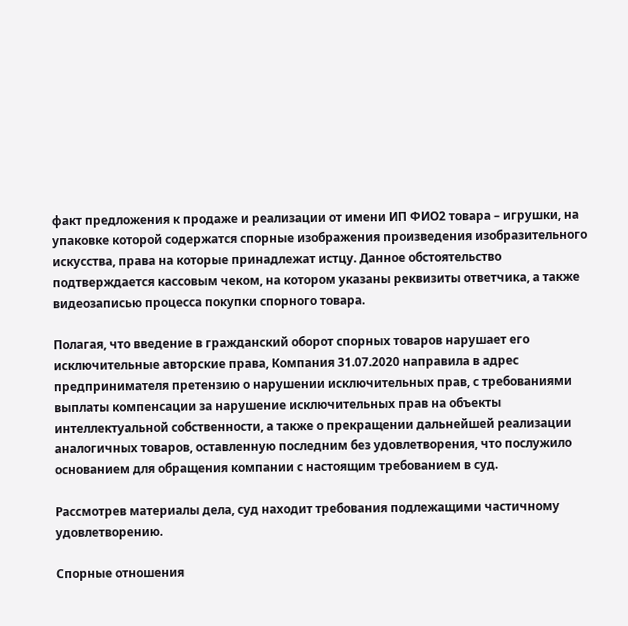факт предложения к продаже и реализации от имени ИП ФИО2 товара – игрушки, на упаковке которой содержатся спорные изображения произведения изобразительного искусства, права на которые принадлежат истцу. Данное обстоятельство подтверждается кассовым чеком, на котором указаны реквизиты ответчика, а также видеозаписью процесса покупки спорного товара.

Полагая, что введение в гражданский оборот спорных товаров нарушает его исключительные авторские права, Компания 31.07.2020 направила в адрес предпринимателя претензию о нарушении исключительных прав, с требованиями выплаты компенсации за нарушение исключительных прав на объекты интеллектуальной собственности, а также о прекращении дальнейшей реализации аналогичных товаров, оставленную последним без удовлетворения, что послужило основанием для обращения компании с настоящим требованием в суд.

Рассмотрев материалы дела, суд находит требования подлежащими частичному удовлетворению.

Спорные отношения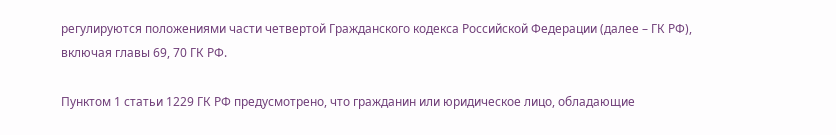регулируются положениями части четвертой Гражданского кодекса Российской Федерации (далее – ГК РФ), включая главы 69, 70 ГК РФ.

Пунктом 1 статьи 1229 ГК РФ предусмотрено, что гражданин или юридическое лицо, обладающие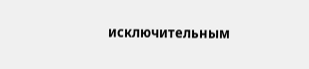исключительным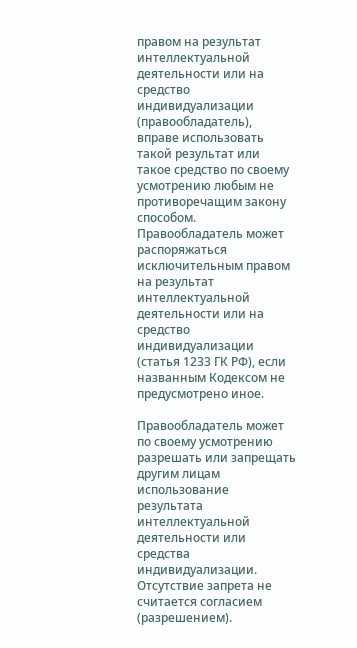правом на результат интеллектуальной деятельности или на средство индивидуализации (правообладатель), вправе использовать такой результат или такое средство по своему усмотрению любым не противоречащим закону способом. Правообладатель может распоряжаться исключительным правом на результат интеллектуальной деятельности или на средство индивидуализации (статья 1233 ГК РФ), если названным Кодексом не предусмотрено иное.

Правообладатель может по своему усмотрению разрешать или запрещать другим лицам использование результата интеллектуальной деятельности или средства индивидуализации. Отсутствие запрета не считается согласием (разрешением).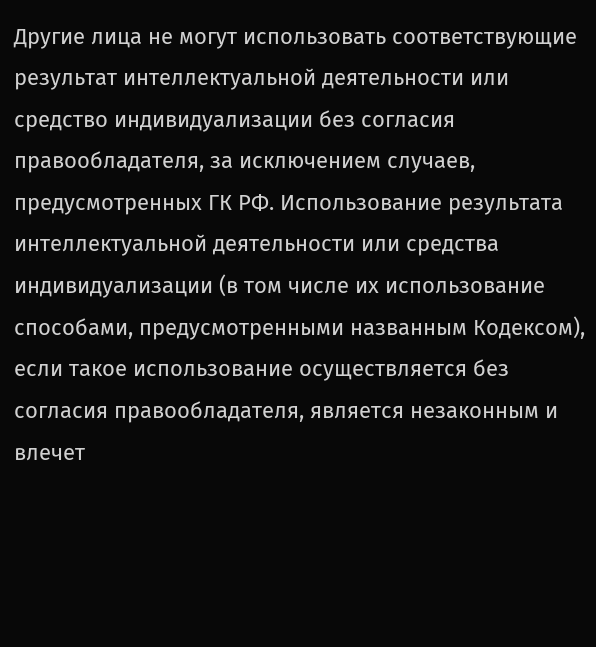Другие лица не могут использовать соответствующие результат интеллектуальной деятельности или средство индивидуализации без согласия правообладателя, за исключением случаев, предусмотренных ГК РФ. Использование результата интеллектуальной деятельности или средства индивидуализации (в том числе их использование способами, предусмотренными названным Кодексом), если такое использование осуществляется без согласия правообладателя, является незаконным и влечет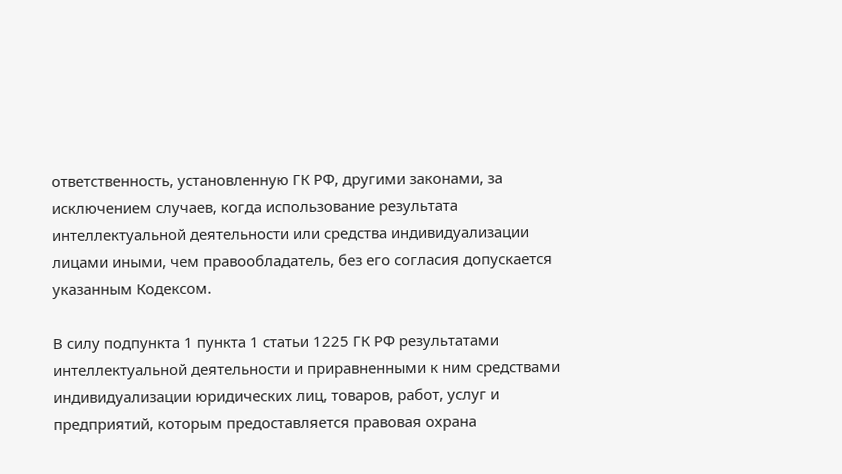ответственность, установленную ГК РФ, другими законами, за исключением случаев, когда использование результата интеллектуальной деятельности или средства индивидуализации лицами иными, чем правообладатель, без его согласия допускается указанным Кодексом.

В силу подпункта 1 пункта 1 статьи 1225 ГК РФ результатами интеллектуальной деятельности и приравненными к ним средствами индивидуализации юридических лиц, товаров, работ, услуг и предприятий, которым предоставляется правовая охрана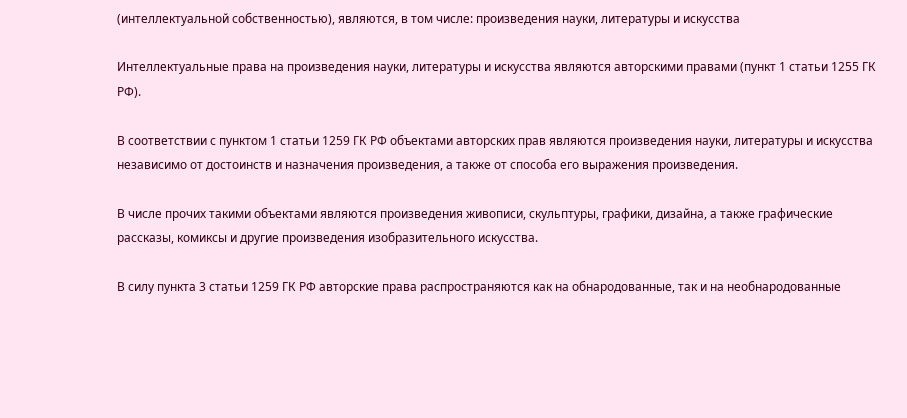(интеллектуальной собственностью), являются, в том числе: произведения науки, литературы и искусства

Интеллектуальные права на произведения науки, литературы и искусства являются авторскими правами (пункт 1 статьи 1255 ГК РФ).

В соответствии с пунктом 1 статьи 1259 ГК РФ объектами авторских прав являются произведения науки, литературы и искусства независимо от достоинств и назначения произведения, а также от способа его выражения произведения.

В числе прочих такими объектами являются произведения живописи, скульптуры, графики, дизайна, а также графические рассказы, комиксы и другие произведения изобразительного искусства.

В силу пункта 3 статьи 1259 ГК РФ авторские права распространяются как на обнародованные, так и на необнародованные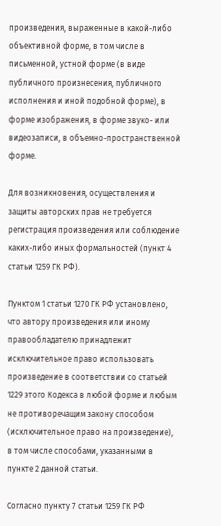произведения, выраженные в какой-либо объективной форме, в том числе в письменной, устной форме (в виде публичного произнесения, публичного исполнения и иной подобной форме), в форме изображения, в форме звуко- или видеозаписи, в объемно-пространственной форме.

Для возникновения, осуществления и защиты авторских прав не требуется регистрация произведения или соблюдение каких-либо иных формальностей (пункт 4 статьи 1259 ГК РФ).

Пунктом 1 статьи 1270 ГК РФ установлено, что автору произведения или иному правообладателю принадлежит исключительное право использовать произведение в соответствии со статьей 1229 этого Кодекса в любой форме и любым не противоречащим закону способом (исключительное право на произведение), в том числе способами, указанными в пункте 2 данной статьи.

Согласно пункту 7 статьи 1259 ГК РФ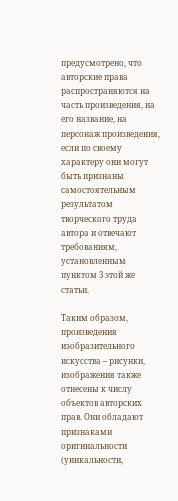предусмотрено, что авторские права распространяются на часть произведения, на его название, на персонаж произведения, если по своему характеру они могут быть признаны самостоятельным результатом творческого труда автора и отвечают требованиям, установленным пунктом 3 этой же статьи.

Таким образом, произведения изобразительного искусства – рисунки, изображения также отнесены к числу объектов авторских прав. Они обладают признаками оригинальности (уникальности,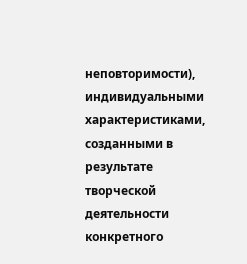неповторимости), индивидуальными характеристиками, созданными в результате творческой деятельности конкретного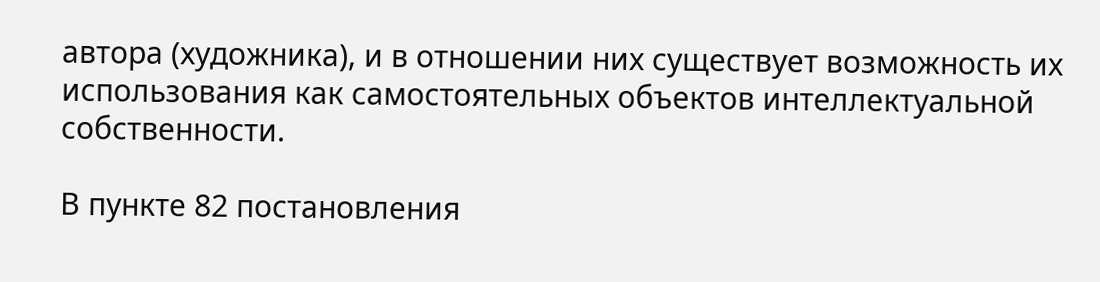автора (художника), и в отношении них существует возможность их использования как самостоятельных объектов интеллектуальной собственности.

В пункте 82 постановления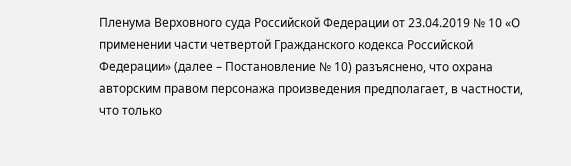Пленума Верховного суда Российской Федерации от 23.04.2019 № 10 «О применении части четвертой Гражданского кодекса Российской Федерации» (далее – Постановление № 10) разъяснено, что охрана авторским правом персонажа произведения предполагает, в частности, что только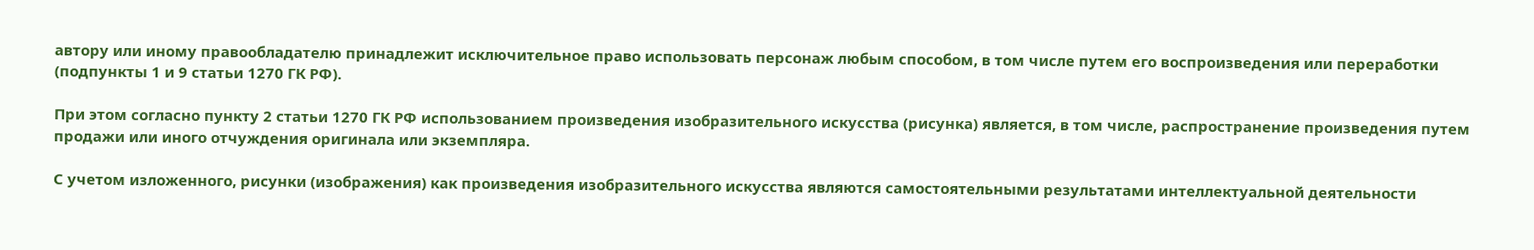автору или иному правообладателю принадлежит исключительное право использовать персонаж любым способом, в том числе путем его воспроизведения или переработки (подпункты 1 и 9 статьи 1270 ГК РФ).

При этом согласно пункту 2 статьи 1270 ГК РФ использованием произведения изобразительного искусства (рисунка) является, в том числе, распространение произведения путем продажи или иного отчуждения оригинала или экземпляра.

С учетом изложенного, рисунки (изображения) как произведения изобразительного искусства являются самостоятельными результатами интеллектуальной деятельности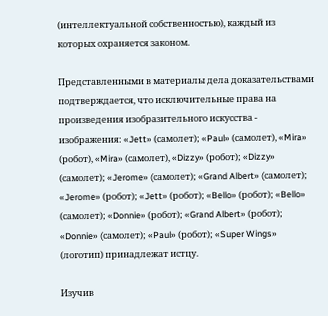(интеллектуальной собственностью), каждый из которых охраняется законом.

Представленными в материалы дела доказательствами подтверждается, что исключительные права на произведения изобразительного искусства - изображения: «Jett» (самолет); «Paul» (самолет), «Mira» (робот), «Mira» (самолет), «Dizzy» (робот); «Dizzy» (самолет); «Jerome» (cамолет); «Grand Albert» (cамолет); «Jerome» (робот); «Jett» (робот); «Bello» (робот); «Bello» (самолет); «Donnie» (робот); «Grand Albert» (робот); «Donnie» (cамолет); «Paul» (робот); «Super Wings» (логотип) принадлежат истцу.

Изучив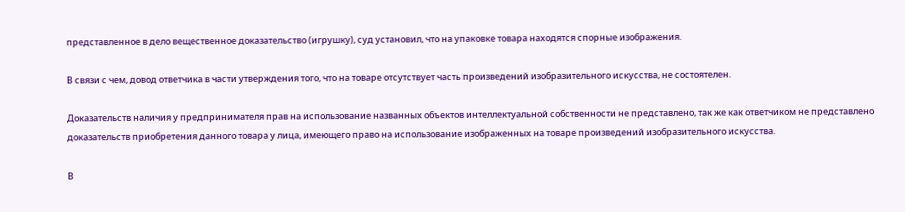представленное в дело вещественное доказательство (игрушку), суд установил, что на упаковке товара находятся спорные изображения.

В связи с чем, довод ответчика в части утверждения того, что на товаре отсутствует часть произведений изобразительного искусства, не состоятелен.

Доказательств наличия у предпринимателя прав на использование названных объектов интеллектуальной собственности не представлено, так же как ответчиком не представлено доказательств приобретения данного товара у лица, имеющего право на использование изображенных на товаре произведений изобразительного искусства.

В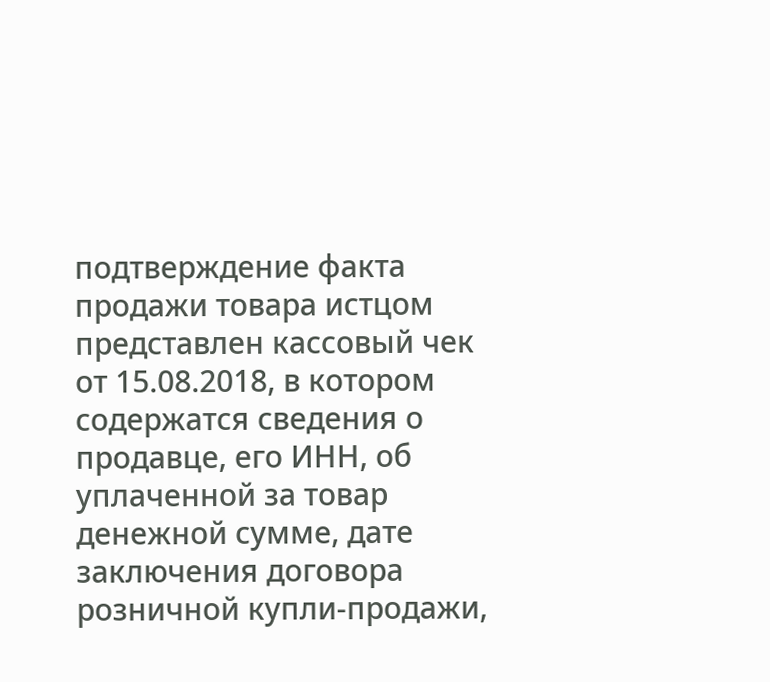подтверждение факта продажи товара истцом представлен кассовый чек от 15.08.2018, в котором содержатся сведения о продавце, его ИНН, об уплаченной за товар денежной сумме, дате заключения договора розничной купли-продажи,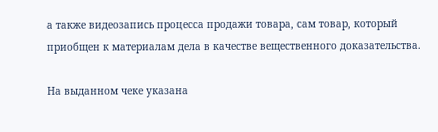а также видеозапись процесса продажи товара, сам товар, который приобщен к материалам дела в качестве вещественного доказательства.

На выданном чеке указана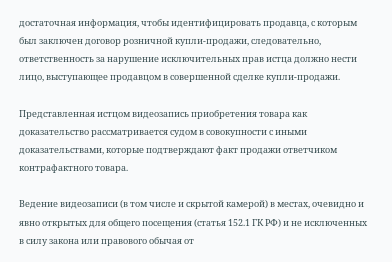достаточная информация, чтобы идентифицировать продавца, с которым был заключен договор розничной купли-продажи, следовательно, ответственность за нарушение исключительных прав истца должно нести лицо, выступающее продавцом в совершенной сделке купли-продажи.

Представленная истцом видеозапись приобретения товара как доказательство рассматривается судом в совокупности с иными доказательствами, которые подтверждают факт продажи ответчиком контрафактного товара.

Ведение видеозаписи (в том числе и скрытой камерой) в местах, очевидно и явно открытых для общего посещения (статья 152.1 ГК РФ) и не исключенных в силу закона или правового обычая от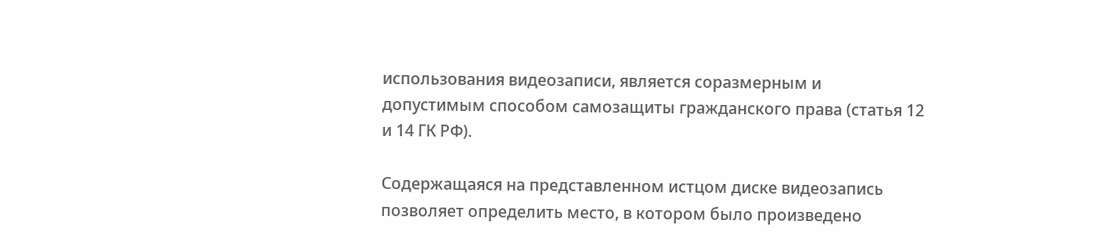использования видеозаписи, является соразмерным и допустимым способом самозащиты гражданского права (статья 12 и 14 ГК РФ).

Содержащаяся на представленном истцом диске видеозапись позволяет определить место, в котором было произведено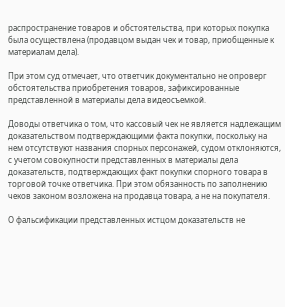распространение товаров и обстоятельства, при которых покупка была осуществлена (продавцом выдан чек и товар, приобщенные к материалам дела).

При этом суд отмечает, что ответчик документально не опроверг обстоятельства приобретения товаров, зафиксированные представленной в материалы дела видеосъемкой.

Доводы ответчика о том, что кассовый чек не является надлежащим доказательством подтверждающими факта покупки, поскольку на нем отсутствуют названия спорных персонажей, судом отклоняются, с учетом совокупности представленных в материалы дела доказательств, подтверждающих факт покупки спорного товара в торговой точке ответчика. При этом обязанность по заполнению чеков законом возложена на продавца товара, а не на покупателя.

О фальсификации представленных истцом доказательств не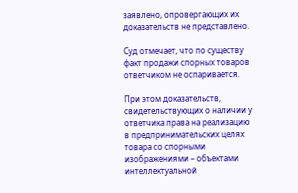заявлено, опровергающих их доказательств не представлено.

Суд отмечает, что по существу факт продажи спорных товаров ответчиком не оспаривается.

При этом доказательств, свидетельствующих о наличии у ответчика права на реализацию в предпринимательских целях товара со спорными изображениями – объектами интеллектуальной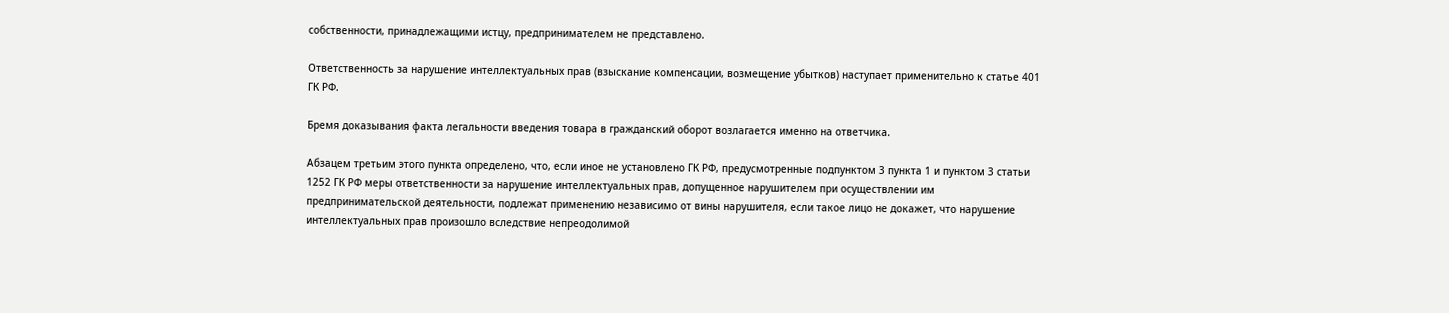собственности, принадлежащими истцу, предпринимателем не представлено.

Ответственность за нарушение интеллектуальных прав (взыскание компенсации, возмещение убытков) наступает применительно к статье 401 ГК РФ.

Бремя доказывания факта легальности введения товара в гражданский оборот возлагается именно на ответчика.

Абзацем третьим этого пункта определено, что, если иное не установлено ГК РФ, предусмотренные подпунктом 3 пункта 1 и пунктом 3 статьи 1252 ГК РФ меры ответственности за нарушение интеллектуальных прав, допущенное нарушителем при осуществлении им предпринимательской деятельности, подлежат применению независимо от вины нарушителя, если такое лицо не докажет, что нарушение интеллектуальных прав произошло вследствие непреодолимой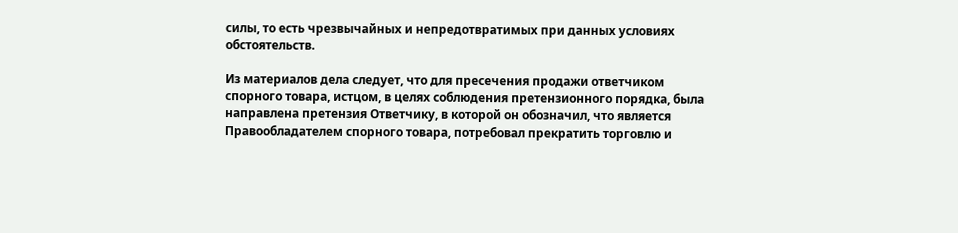силы, то есть чрезвычайных и непредотвратимых при данных условиях обстоятельств.

Из материалов дела следует, что для пресечения продажи ответчиком спорного товара, истцом, в целях соблюдения претензионного порядка, была направлена претензия Ответчику, в которой он обозначил, что является Правообладателем спорного товара, потребовал прекратить торговлю и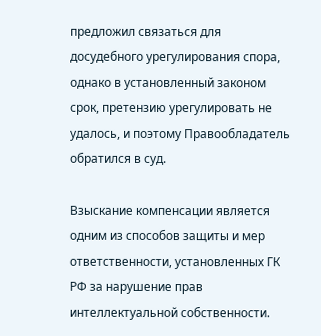предложил связаться для досудебного урегулирования спора, однако в установленный законом срок, претензию урегулировать не удалось, и поэтому Правообладатель обратился в суд.

Взыскание компенсации является одним из способов защиты и мер ответственности, установленных ГК РФ за нарушение прав интеллектуальной собственности.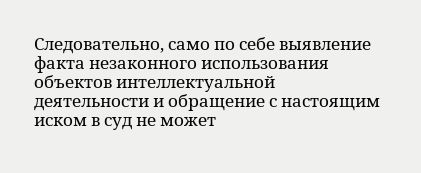Следовательно, само по себе выявление факта незаконного использования объектов интеллектуальной деятельности и обращение с настоящим иском в суд не может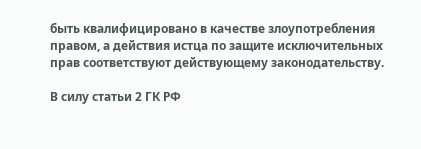быть квалифицировано в качестве злоупотребления правом, а действия истца по защите исключительных прав соответствуют действующему законодательству.

В силу статьи 2 ГК РФ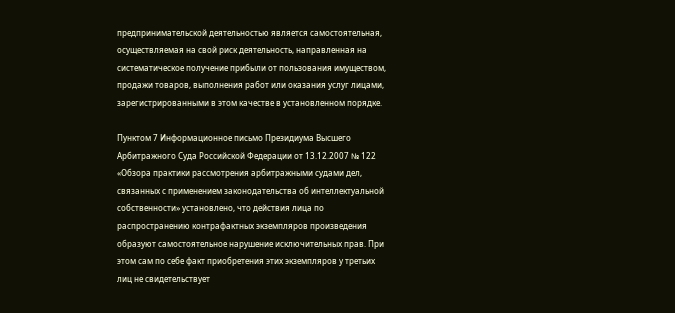предпринимательской деятельностью является самостоятельная, осуществляемая на свой риск деятельность, направленная на систематическое получение прибыли от пользования имуществом, продажи товаров, выполнения работ или оказания услуг лицами, зарегистрированными в этом качестве в установленном порядке.

Пунктом 7 Информационное письмо Президиума Высшего Арбитражного Суда Российской Федерации от 13.12.2007 № 122 «Обзора практики рассмотрения арбитражными судами дел, связанных с применением законодательства об интеллектуальной собственности» установлено, что действия лица по распространению контрафактных экземпляров произведения образуют самостоятельное нарушение исключительных прав. При этом сам по себе факт приобретения этих экземпляров у третьих лиц не свидетельствует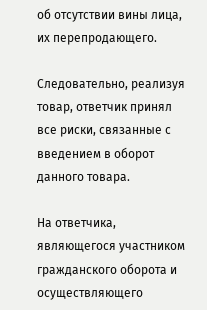об отсутствии вины лица, их перепродающего.

Следовательно, реализуя товар, ответчик принял все риски, связанные с введением в оборот данного товара.

На ответчика, являющегося участником гражданского оборота и осуществляющего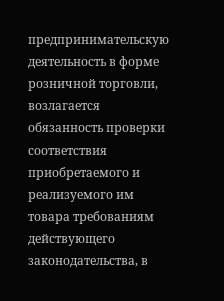предпринимательскую деятельность в форме розничной торговли, возлагается обязанность проверки соответствия приобретаемого и реализуемого им товара требованиям действующего законодательства, в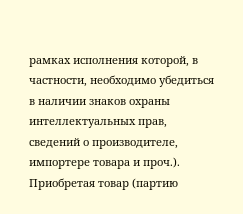рамках исполнения которой, в частности, необходимо убедиться в наличии знаков охраны интеллектуальных прав, сведений о производителе, импортере товара и проч.). Приобретая товар (партию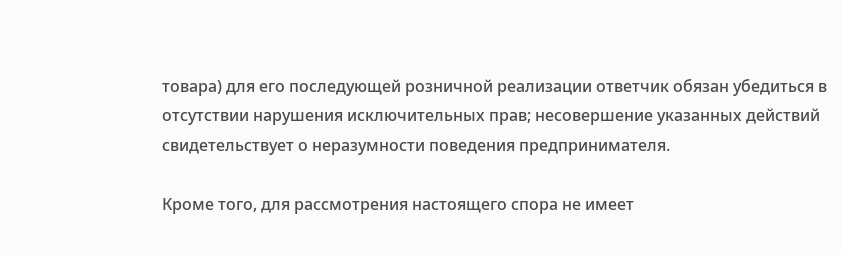товара) для его последующей розничной реализации ответчик обязан убедиться в отсутствии нарушения исключительных прав; несовершение указанных действий свидетельствует о неразумности поведения предпринимателя.

Кроме того, для рассмотрения настоящего спора не имеет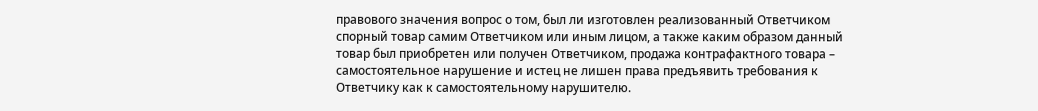правового значения вопрос о том, был ли изготовлен реализованный Ответчиком спорный товар самим Ответчиком или иным лицом, а также каким образом данный товар был приобретен или получен Ответчиком, продажа контрафактного товара – самостоятельное нарушение и истец не лишен права предъявить требования к Ответчику как к самостоятельному нарушителю.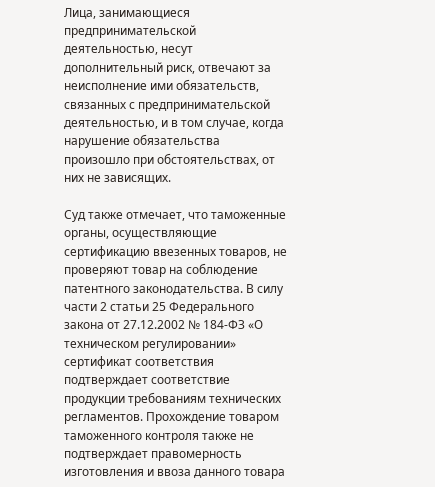Лица, занимающиеся предпринимательской деятельностью, несут дополнительный риск, отвечают за неисполнение ими обязательств, связанных с предпринимательской деятельностью, и в том случае, когда нарушение обязательства произошло при обстоятельствах, от них не зависящих.

Суд также отмечает, что таможенные органы, осуществляющие сертификацию ввезенных товаров, не проверяют товар на соблюдение патентного законодательства. В силу части 2 статьи 25 Федерального закона от 27.12.2002 № 184-ФЗ «О техническом регулировании» сертификат соответствия подтверждает соответствие продукции требованиям технических регламентов. Прохождение товаром таможенного контроля также не подтверждает правомерность изготовления и ввоза данного товара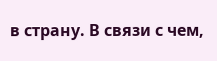в страну. В связи с чем,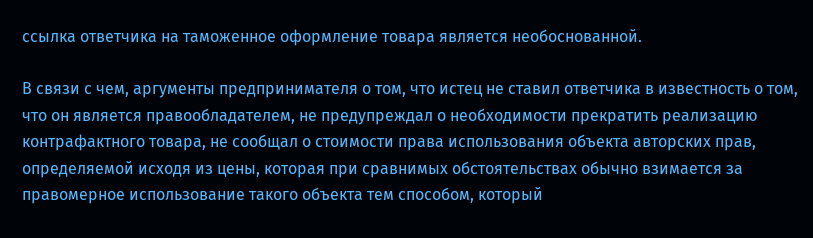ссылка ответчика на таможенное оформление товара является необоснованной.

В связи с чем, аргументы предпринимателя о том, что истец не ставил ответчика в известность о том, что он является правообладателем, не предупреждал о необходимости прекратить реализацию контрафактного товара, не сообщал о стоимости права использования объекта авторских прав, определяемой исходя из цены, которая при сравнимых обстоятельствах обычно взимается за правомерное использование такого объекта тем способом, который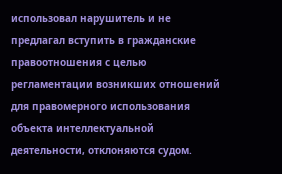использовал нарушитель и не предлагал вступить в гражданские правоотношения с целью регламентации возникших отношений для правомерного использования объекта интеллектуальной деятельности, отклоняются судом.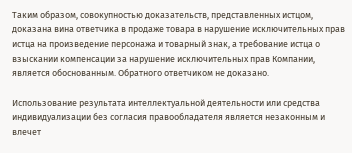Таким образом, совокупностью доказательств, представленных истцом, доказана вина ответчика в продаже товара в нарушение исключительных прав истца на произведение персонажа и товарный знак, а требование истца о взыскании компенсации за нарушение исключительных прав Компании, является обоснованным. Обратного ответчиком не доказано.

Использование результата интеллектуальной деятельности или средства индивидуализации без согласия правообладателя является незаконным и влечет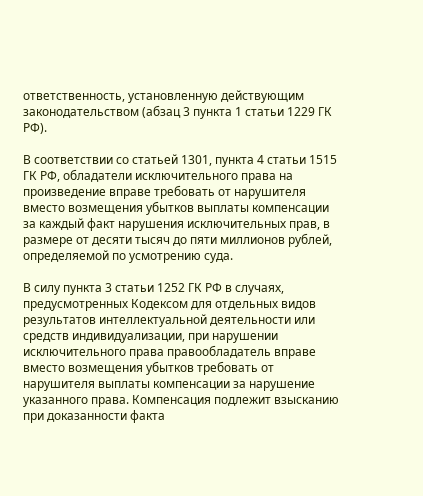ответственность, установленную действующим законодательством (абзац 3 пункта 1 статьи 1229 ГК РФ).

В соответствии со статьей 1301, пункта 4 статьи 1515 ГК РФ, обладатели исключительного права на произведение вправе требовать от нарушителя вместо возмещения убытков выплаты компенсации за каждый факт нарушения исключительных прав, в размере от десяти тысяч до пяти миллионов рублей, определяемой по усмотрению суда.

В силу пункта 3 статьи 1252 ГК РФ в случаях, предусмотренных Кодексом для отдельных видов результатов интеллектуальной деятельности или средств индивидуализации, при нарушении исключительного права правообладатель вправе вместо возмещения убытков требовать от нарушителя выплаты компенсации за нарушение указанного права. Компенсация подлежит взысканию при доказанности факта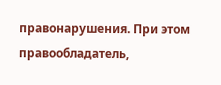правонарушения. При этом правообладатель,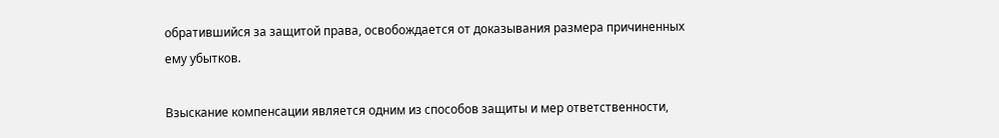обратившийся за защитой права, освобождается от доказывания размера причиненных ему убытков.

Взыскание компенсации является одним из способов защиты и мер ответственности,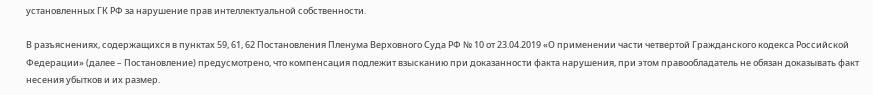установленных ГК РФ за нарушение прав интеллектуальной собственности.

В разъяснениях, содержащихся в пунктах 59, 61, 62 Постановления Пленума Верховного Суда РФ № 10 от 23.04.2019 «О применении части четвертой Гражданского кодекса Российской Федерации» (далее – Постановление) предусмотрено, что компенсация подлежит взысканию при доказанности факта нарушения, при этом правообладатель не обязан доказывать факт несения убытков и их размер.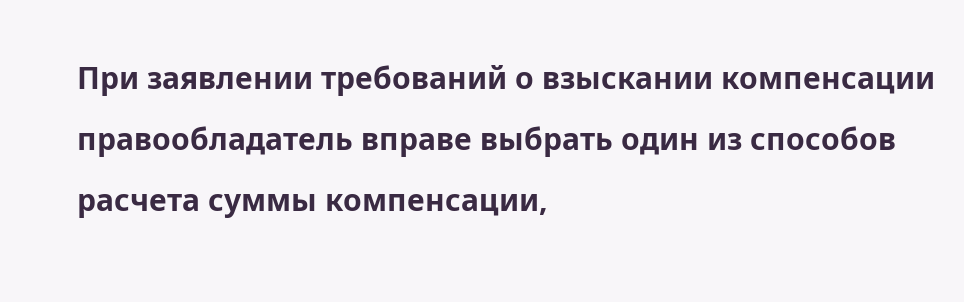При заявлении требований о взыскании компенсации правообладатель вправе выбрать один из способов расчета суммы компенсации,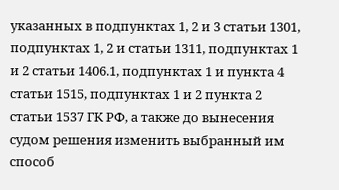указанных в подпунктах 1, 2 и 3 статьи 1301, подпунктах 1, 2 и статьи 1311, подпунктах 1 и 2 статьи 1406.1, подпунктах 1 и пункта 4 статьи 1515, подпунктах 1 и 2 пункта 2 статьи 1537 ГК РФ, а также до вынесения судом решения изменить выбранный им способ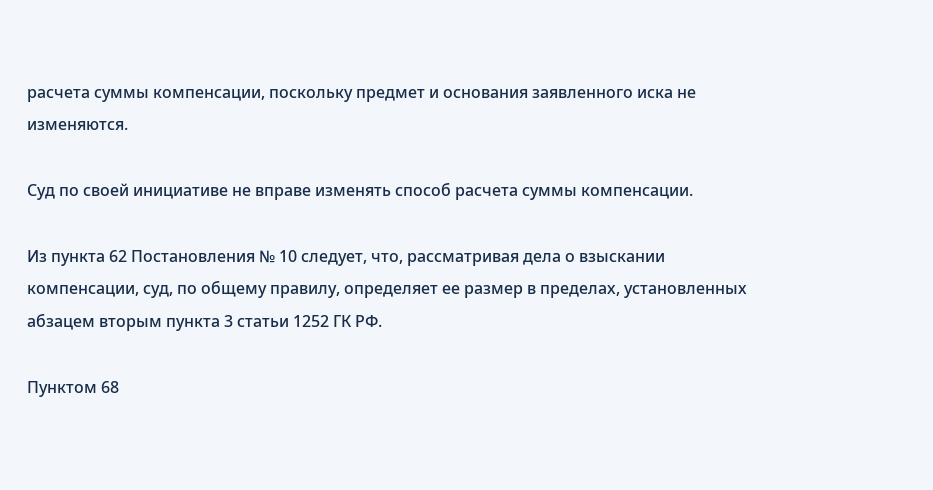расчета суммы компенсации, поскольку предмет и основания заявленного иска не изменяются.

Суд по своей инициативе не вправе изменять способ расчета суммы компенсации.

Из пункта 62 Постановления № 10 следует, что, рассматривая дела о взыскании компенсации, суд, по общему правилу, определяет ее размер в пределах, установленных абзацем вторым пункта 3 статьи 1252 ГК РФ.

Пунктом 68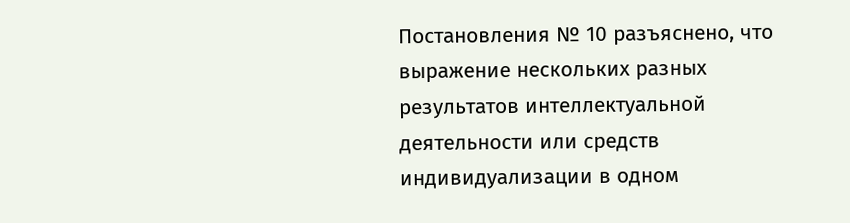Постановления № 10 разъяснено, что выражение нескольких разных результатов интеллектуальной деятельности или средств индивидуализации в одном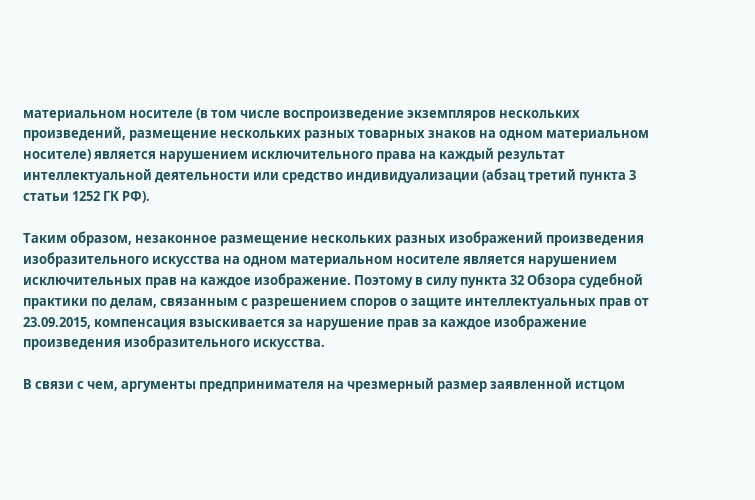материальном носителе (в том числе воспроизведение экземпляров нескольких произведений, размещение нескольких разных товарных знаков на одном материальном носителе) является нарушением исключительного права на каждый результат интеллектуальной деятельности или средство индивидуализации (абзац третий пункта 3 статьи 1252 ГК РФ).

Таким образом, незаконное размещение нескольких разных изображений произведения изобразительного искусства на одном материальном носителе является нарушением исключительных прав на каждое изображение. Поэтому в силу пункта 32 Обзора судебной практики по делам, связанным с разрешением споров о защите интеллектуальных прав от 23.09.2015, компенсация взыскивается за нарушение прав за каждое изображение произведения изобразительного искусства.

В связи с чем, аргументы предпринимателя на чрезмерный размер заявленной истцом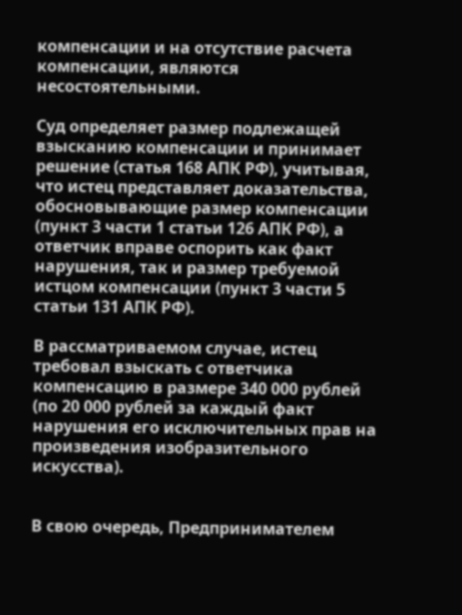компенсации и на отсутствие расчета компенсации, являются несостоятельными.

Суд определяет размер подлежащей взысканию компенсации и принимает решение (статья 168 АПК РФ), учитывая, что истец представляет доказательства, обосновывающие размер компенсации (пункт 3 части 1 статьи 126 АПК РФ), а ответчик вправе оспорить как факт нарушения, так и размер требуемой истцом компенсации (пункт 3 части 5 статьи 131 АПК РФ).

В рассматриваемом случае, истец требовал взыскать с ответчика компенсацию в размере 340 000 рублей (по 20 000 рублей за каждый факт нарушения его исключительных прав на произведения изобразительного искусства).


В свою очередь, Предпринимателем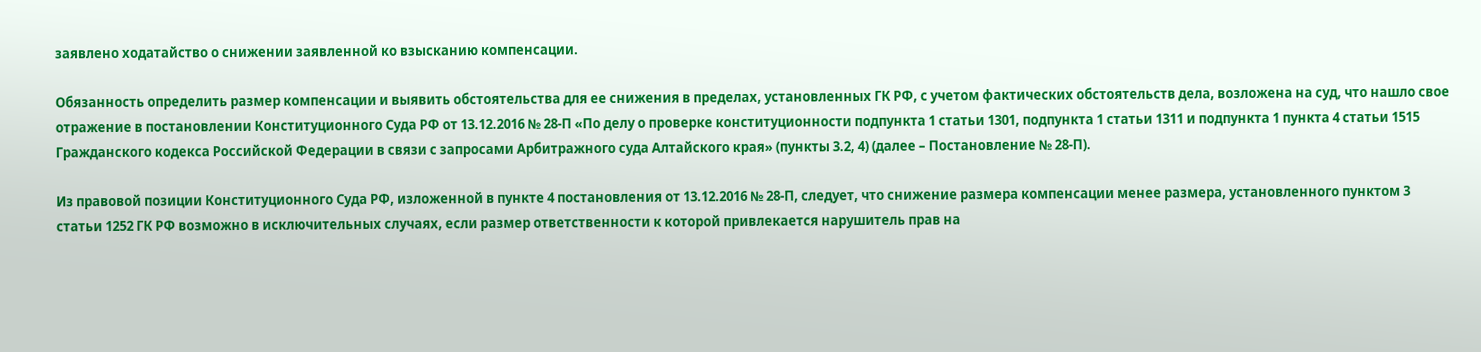заявлено ходатайство о снижении заявленной ко взысканию компенсации.

Обязанность определить размер компенсации и выявить обстоятельства для ее снижения в пределах, установленных ГК РФ, с учетом фактических обстоятельств дела, возложена на суд, что нашло свое отражение в постановлении Конституционного Суда РФ от 13.12.2016 № 28-П «По делу о проверке конституционности подпункта 1 статьи 1301, подпункта 1 статьи 1311 и подпункта 1 пункта 4 статьи 1515 Гражданского кодекса Российской Федерации в связи с запросами Арбитражного суда Алтайского края» (пункты 3.2, 4) (далее – Постановление № 28-П).

Из правовой позиции Конституционного Суда РФ, изложенной в пункте 4 постановления от 13.12.2016 № 28-П, следует, что снижение размера компенсации менее размера, установленного пунктом 3 статьи 1252 ГК РФ возможно в исключительных случаях, если размер ответственности к которой привлекается нарушитель прав на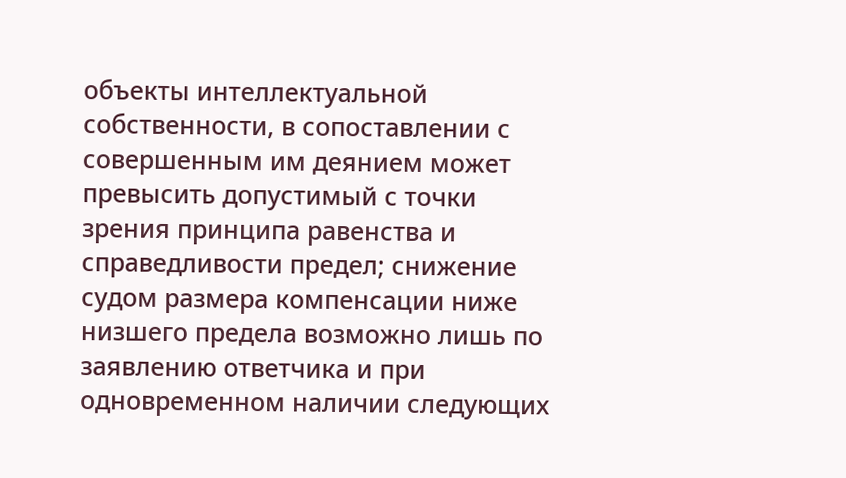объекты интеллектуальной собственности, в сопоставлении с совершенным им деянием может превысить допустимый с точки зрения принципа равенства и справедливости предел; снижение судом размера компенсации ниже низшего предела возможно лишь по заявлению ответчика и при одновременном наличии следующих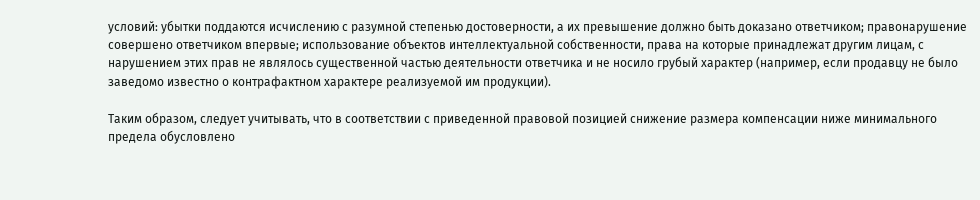условий: убытки поддаются исчислению с разумной степенью достоверности, а их превышение должно быть доказано ответчиком; правонарушение совершено ответчиком впервые; использование объектов интеллектуальной собственности, права на которые принадлежат другим лицам, с нарушением этих прав не являлось существенной частью деятельности ответчика и не носило грубый характер (например, если продавцу не было заведомо известно о контрафактном характере реализуемой им продукции).

Таким образом, следует учитывать, что в соответствии с приведенной правовой позицией снижение размера компенсации ниже минимального предела обусловлено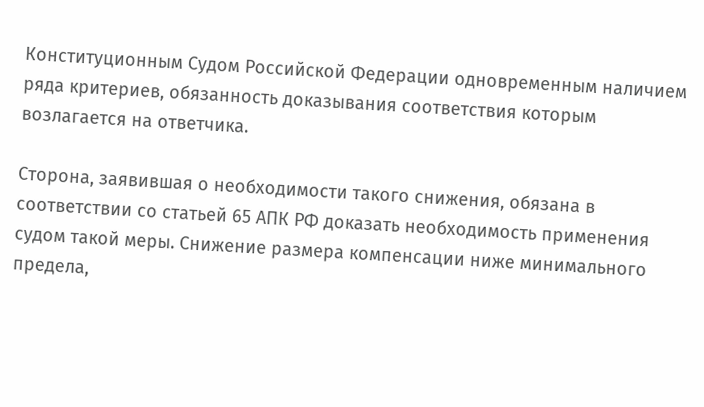Конституционным Судом Российской Федерации одновременным наличием ряда критериев, обязанность доказывания соответствия которым возлагается на ответчика.

Сторона, заявившая о необходимости такого снижения, обязана в соответствии со статьей 65 АПК РФ доказать необходимость применения судом такой меры. Снижение размера компенсации ниже минимального предела,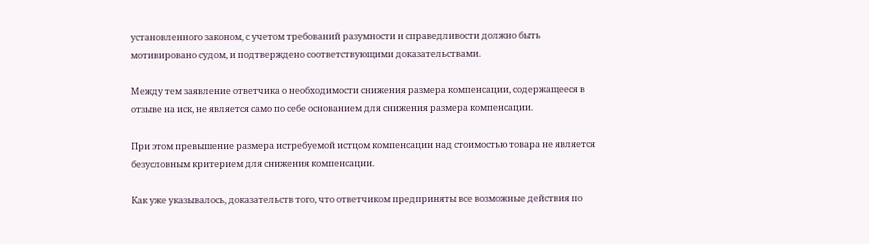установленного законом, с учетом требований разумности и справедливости должно быть мотивировано судом, и подтверждено соответствующими доказательствами.

Между тем заявление ответчика о необходимости снижения размера компенсации, содержащееся в отзыве на иск, не является само по себе основанием для снижения размера компенсации.

При этом превышение размера истребуемой истцом компенсации над стоимостью товара не является безусловным критерием для снижения компенсации.

Как уже указывалось, доказательств того, что ответчиком предприняты все возможные действия по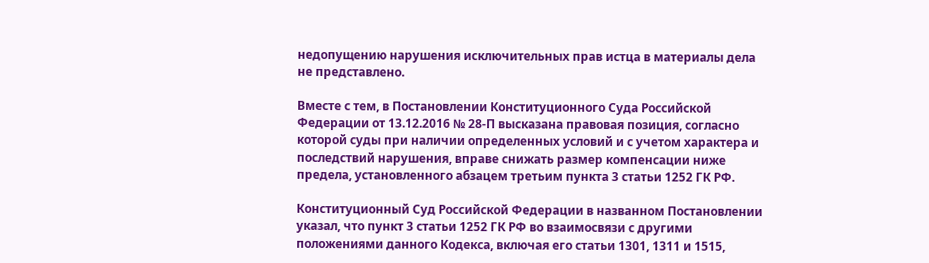недопущению нарушения исключительных прав истца в материалы дела не представлено.

Вместе с тем, в Постановлении Конституционного Суда Российской Федерации от 13.12.2016 № 28-П высказана правовая позиция, согласно которой суды при наличии определенных условий и с учетом характера и последствий нарушения, вправе снижать размер компенсации ниже предела, установленного абзацем третьим пункта 3 статьи 1252 ГК РФ.

Конституционный Суд Российской Федерации в названном Постановлении указал, что пункт 3 статьи 1252 ГК РФ во взаимосвязи с другими положениями данного Кодекса, включая его статьи 1301, 1311 и 1515,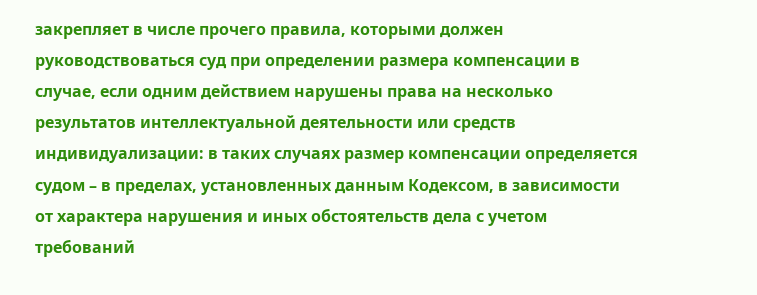закрепляет в числе прочего правила, которыми должен руководствоваться суд при определении размера компенсации в случае, если одним действием нарушены права на несколько результатов интеллектуальной деятельности или средств индивидуализации: в таких случаях размер компенсации определяется судом – в пределах, установленных данным Кодексом, в зависимости от характера нарушения и иных обстоятельств дела с учетом требований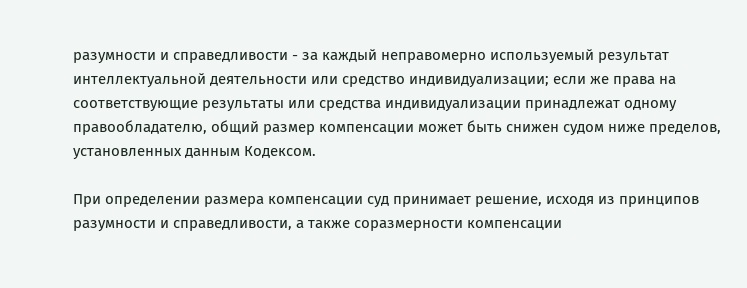разумности и справедливости - за каждый неправомерно используемый результат интеллектуальной деятельности или средство индивидуализации; если же права на соответствующие результаты или средства индивидуализации принадлежат одному правообладателю, общий размер компенсации может быть снижен судом ниже пределов, установленных данным Кодексом.

При определении размера компенсации суд принимает решение, исходя из принципов разумности и справедливости, а также соразмерности компенсации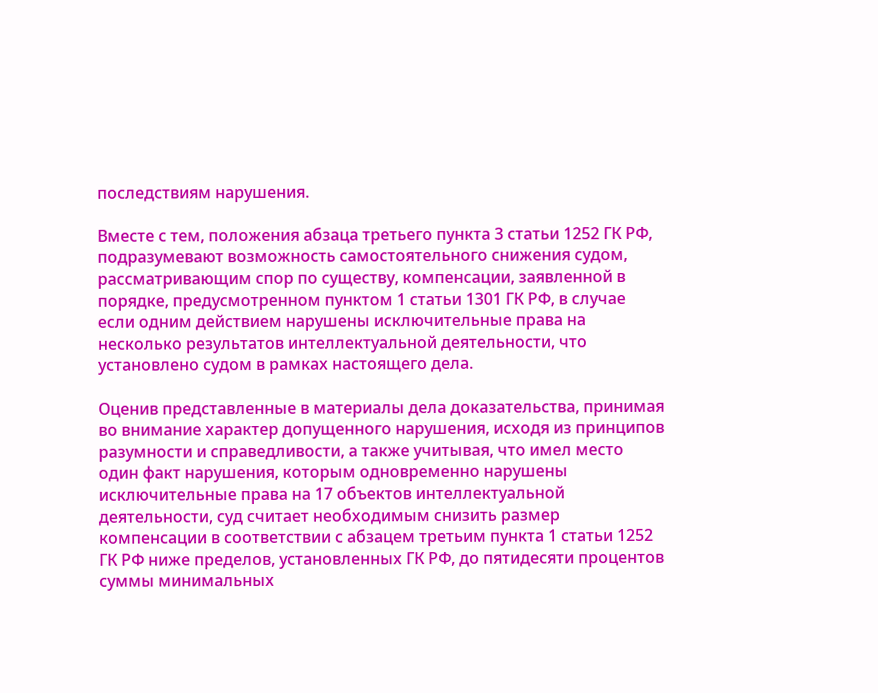последствиям нарушения.

Вместе с тем, положения абзаца третьего пункта 3 статьи 1252 ГК РФ, подразумевают возможность самостоятельного снижения судом, рассматривающим спор по существу, компенсации, заявленной в порядке, предусмотренном пунктом 1 статьи 1301 ГК РФ, в случае если одним действием нарушены исключительные права на несколько результатов интеллектуальной деятельности, что установлено судом в рамках настоящего дела.

Оценив представленные в материалы дела доказательства, принимая во внимание характер допущенного нарушения, исходя из принципов разумности и справедливости, а также учитывая, что имел место один факт нарушения, которым одновременно нарушены исключительные права на 17 объектов интеллектуальной деятельности, суд считает необходимым снизить размер компенсации в соответствии с абзацем третьим пункта 1 статьи 1252 ГК РФ ниже пределов, установленных ГК РФ, до пятидесяти процентов суммы минимальных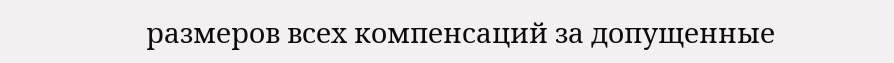размеров всех компенсаций за допущенные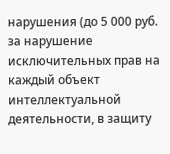нарушения (до 5 000 руб. за нарушение исключительных прав на каждый объект интеллектуальной деятельности, в защиту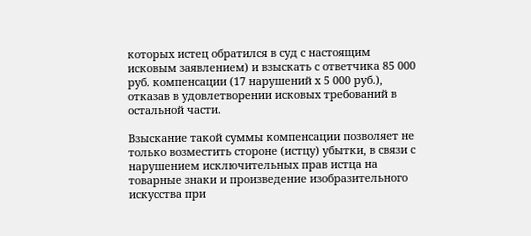которых истец обратился в суд с настоящим исковым заявлением) и взыскать с ответчика 85 000 руб. компенсации (17 нарушений х 5 000 руб.), отказав в удовлетворении исковых требований в остальной части.

Взыскание такой суммы компенсации позволяет не только возместить стороне (истцу) убытки, в связи с нарушением исключительных прав истца на товарные знаки и произведение изобразительного искусства при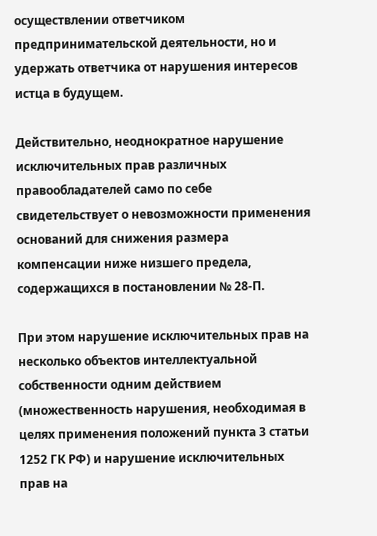осуществлении ответчиком предпринимательской деятельности, но и удержать ответчика от нарушения интересов истца в будущем.

Действительно, неоднократное нарушение исключительных прав различных правообладателей само по себе свидетельствует о невозможности применения оснований для снижения размера компенсации ниже низшего предела, содержащихся в постановлении № 28-П.

При этом нарушение исключительных прав на несколько объектов интеллектуальной собственности одним действием (множественность нарушения, необходимая в целях применения положений пункта 3 статьи 1252 ГК РФ) и нарушение исключительных прав на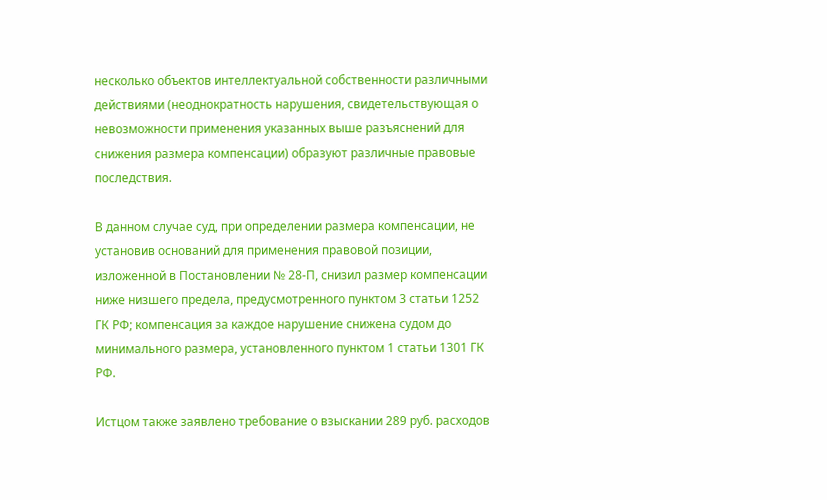несколько объектов интеллектуальной собственности различными действиями (неоднократность нарушения, свидетельствующая о невозможности применения указанных выше разъяснений для снижения размера компенсации) образуют различные правовые последствия.

В данном случае суд, при определении размера компенсации, не установив оснований для применения правовой позиции, изложенной в Постановлении № 28-П, снизил размер компенсации ниже низшего предела, предусмотренного пунктом 3 статьи 1252 ГК РФ; компенсация за каждое нарушение снижена судом до минимального размера, установленного пунктом 1 статьи 1301 ГК РФ.

Истцом также заявлено требование о взыскании 289 руб. расходов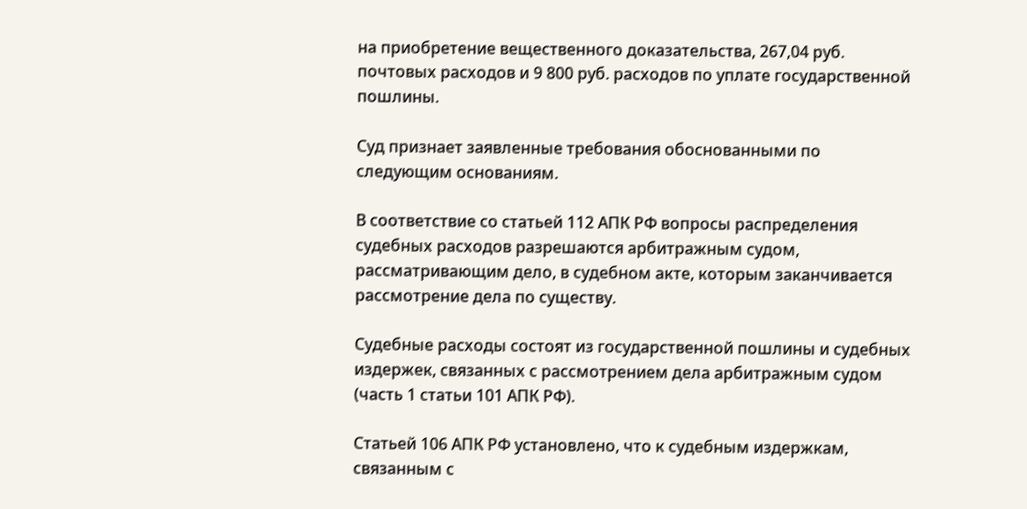на приобретение вещественного доказательства, 267,04 руб. почтовых расходов и 9 800 руб. расходов по уплате государственной пошлины.

Суд признает заявленные требования обоснованными по следующим основаниям.

В соответствие со статьей 112 АПК РФ вопросы распределения судебных расходов разрешаются арбитражным судом, рассматривающим дело, в судебном акте, которым заканчивается рассмотрение дела по существу.

Судебные расходы состоят из государственной пошлины и судебных издержек, связанных с рассмотрением дела арбитражным судом (часть 1 статьи 101 АПК РФ).

Статьей 106 АПК РФ установлено, что к судебным издержкам, связанным с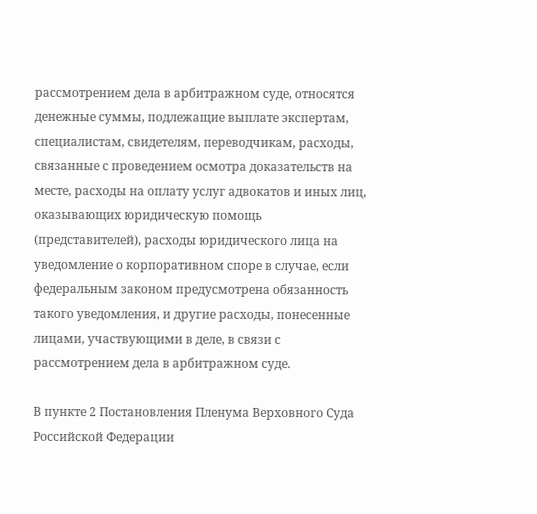рассмотрением дела в арбитражном суде, относятся денежные суммы, подлежащие выплате экспертам, специалистам, свидетелям, переводчикам, расходы, связанные с проведением осмотра доказательств на месте, расходы на оплату услуг адвокатов и иных лиц, оказывающих юридическую помощь (представителей), расходы юридического лица на уведомление о корпоративном споре в случае, если федеральным законом предусмотрена обязанность такого уведомления, и другие расходы, понесенные лицами, участвующими в деле, в связи с рассмотрением дела в арбитражном суде.

В пункте 2 Постановления Пленума Верховного Суда Российской Федерации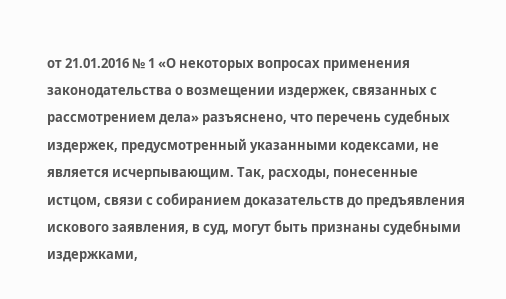от 21.01.2016 № 1 «О некоторых вопросах применения законодательства о возмещении издержек, связанных с рассмотрением дела» разъяснено, что перечень судебных издержек, предусмотренный указанными кодексами, не является исчерпывающим. Так, расходы, понесенные истцом, связи с собиранием доказательств до предъявления искового заявления, в суд, могут быть признаны судебными издержками,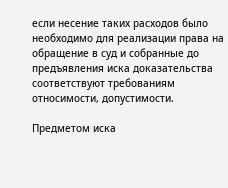если несение таких расходов было необходимо для реализации права на обращение в суд и собранные до предъявления иска доказательства соответствуют требованиям относимости, допустимости.

Предметом иска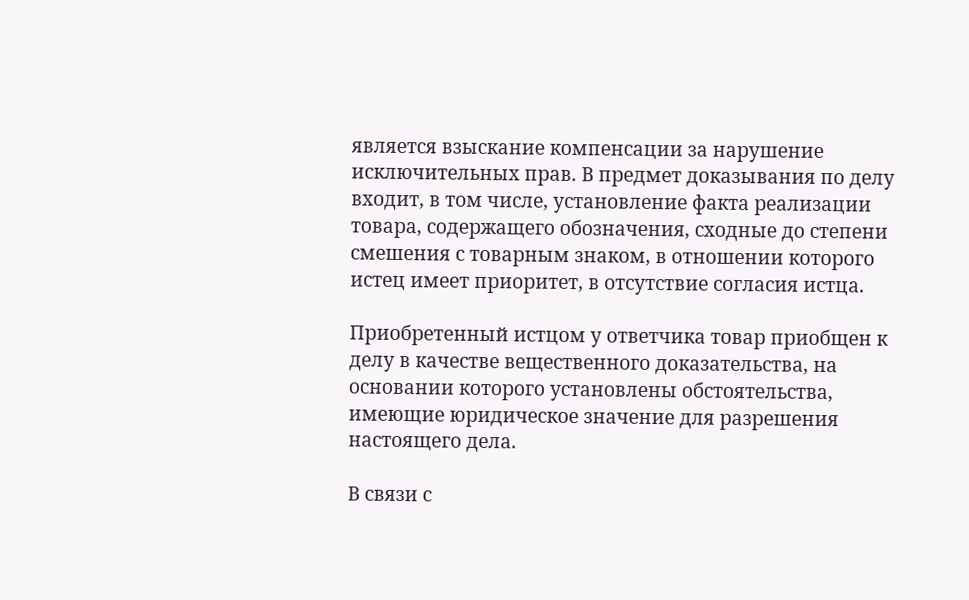является взыскание компенсации за нарушение исключительных прав. В предмет доказывания по делу входит, в том числе, установление факта реализации товара, содержащего обозначения, сходные до степени смешения с товарным знаком, в отношении которого истец имеет приоритет, в отсутствие согласия истца.

Приобретенный истцом у ответчика товар приобщен к делу в качестве вещественного доказательства, на основании которого установлены обстоятельства, имеющие юридическое значение для разрешения настоящего дела.

В связи с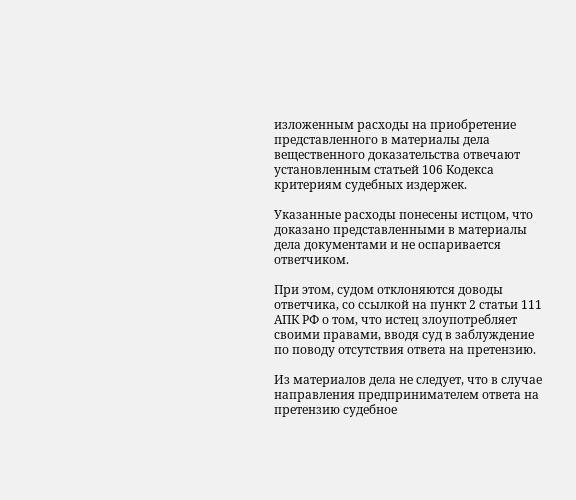изложенным расходы на приобретение представленного в материалы дела вещественного доказательства отвечают установленным статьей 106 Кодекса критериям судебных издержек.

Указанные расходы понесены истцом, что доказано представленными в материалы дела документами и не оспаривается ответчиком.

При этом, судом отклоняются доводы ответчика, со ссылкой на пункт 2 статьи 111 АПК РФ о том, что истец злоупотребляет своими правами, вводя суд в заблуждение по поводу отсутствия ответа на претензию.

Из материалов дела не следует, что в случае направления предпринимателем ответа на претензию судебное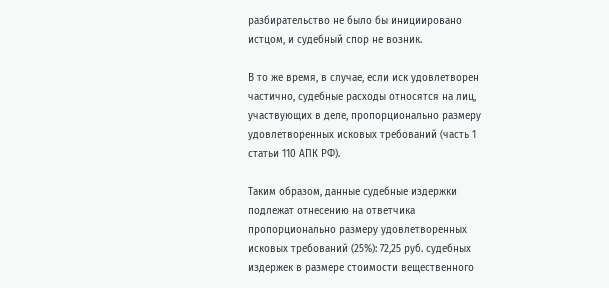разбирательство не было бы инициировано истцом, и судебный спор не возник.

В то же время, в случае, если иск удовлетворен частично, судебные расходы относятся на лиц, участвующих в деле, пропорционально размеру удовлетворенных исковых требований (часть 1 статьи 110 АПК РФ).

Таким образом, данные судебные издержки подлежат отнесению на ответчика пропорционально размеру удовлетворенных исковых требований (25%): 72,25 руб. судебных издержек в размере стоимости вещественного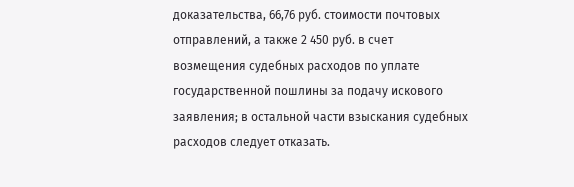доказательства, 66,76 руб. стоимости почтовых отправлений, а также 2 450 руб. в счет возмещения судебных расходов по уплате государственной пошлины за подачу искового заявления; в остальной части взыскания судебных расходов следует отказать.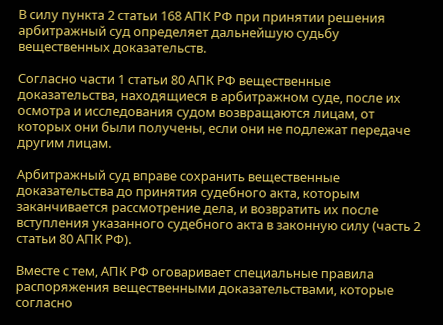В силу пункта 2 статьи 168 АПК РФ при принятии решения арбитражный суд определяет дальнейшую судьбу вещественных доказательств.

Согласно части 1 статьи 80 АПК РФ вещественные доказательства, находящиеся в арбитражном суде, после их осмотра и исследования судом возвращаются лицам, от которых они были получены, если они не подлежат передаче другим лицам.

Арбитражный суд вправе сохранить вещественные доказательства до принятия судебного акта, которым заканчивается рассмотрение дела, и возвратить их после вступления указанного судебного акта в законную силу (часть 2 статьи 80 АПК РФ).

Вместе с тем, АПК РФ оговаривает специальные правила распоряжения вещественными доказательствами, которые согласно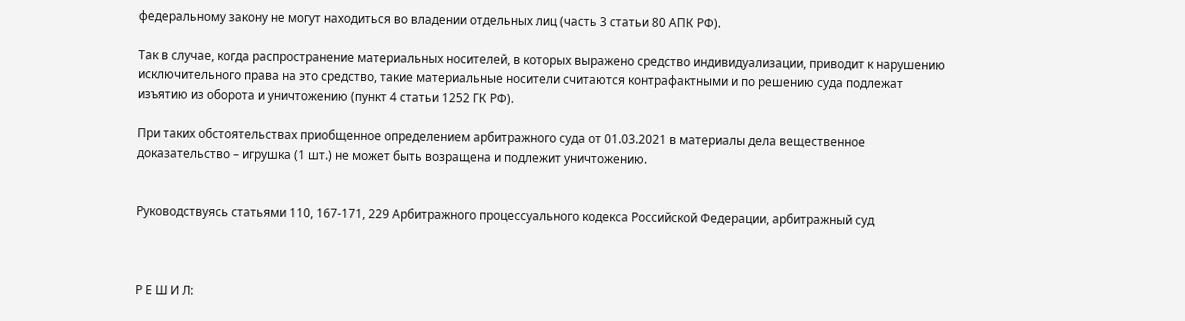федеральному закону не могут находиться во владении отдельных лиц (часть 3 статьи 80 АПК РФ).

Так в случае, когда распространение материальных носителей, в которых выражено средство индивидуализации, приводит к нарушению исключительного права на это средство, такие материальные носители считаются контрафактными и по решению суда подлежат изъятию из оборота и уничтожению (пункт 4 статьи 1252 ГК РФ).

При таких обстоятельствах приобщенное определением арбитражного суда от 01.03.2021 в материалы дела вещественное доказательство – игрушка (1 шт.) не может быть возращена и подлежит уничтожению.


Руководствуясь статьями 110, 167-171, 229 Арбитражного процессуального кодекса Российской Федерации, арбитражный суд



Р Е Ш И Л: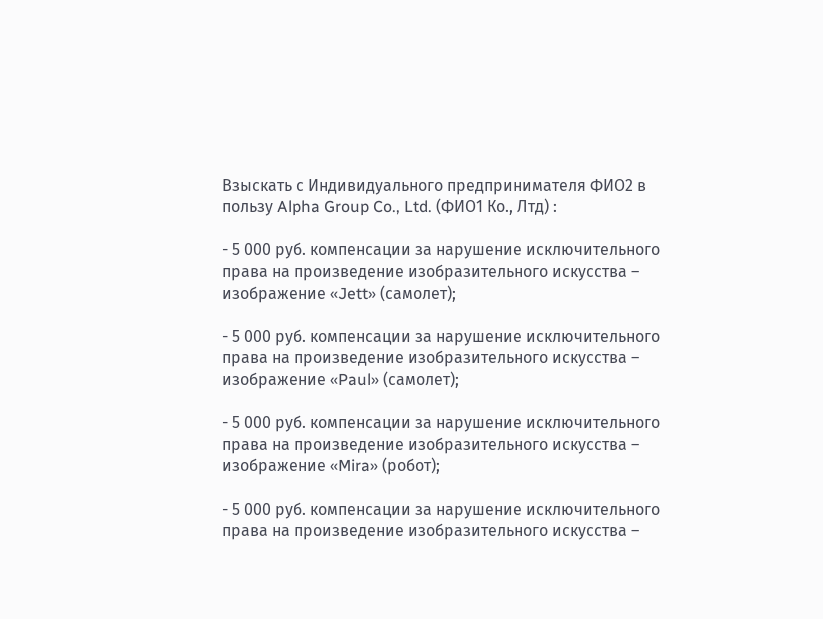Взыскать с Индивидуального предпринимателя ФИО2 в пользу Alpha Group Co., Ltd. (ФИО1 Ко., Лтд) :

- 5 000 руб. компенсации за нарушение исключительного права на произведение изобразительного искусства – изображение «Jett» (самолет);

- 5 000 руб. компенсации за нарушение исключительного права на произведение изобразительного искусства – изображение «Paul» (самолет);

- 5 000 руб. компенсации за нарушение исключительного права на произведение изобразительного искусства – изображение «Mira» (робот);

- 5 000 руб. компенсации за нарушение исключительного права на произведение изобразительного искусства –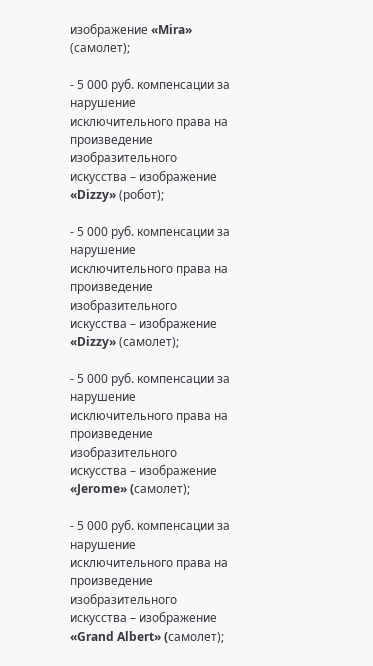изображение «Mira» (самолет);

- 5 000 руб. компенсации за нарушение исключительного права на произведение изобразительного искусства – изображение «Dizzy» (робот);

- 5 000 руб. компенсации за нарушение исключительного права на произведение изобразительного искусства – изображение «Dizzy» (самолет);

- 5 000 руб. компенсации за нарушение исключительного права на произведение изобразительного искусства – изображение «Jerome» (cамолет);

- 5 000 руб. компенсации за нарушение исключительного права на произведение изобразительного искусства – изображение «Grand Albert» (cамолет);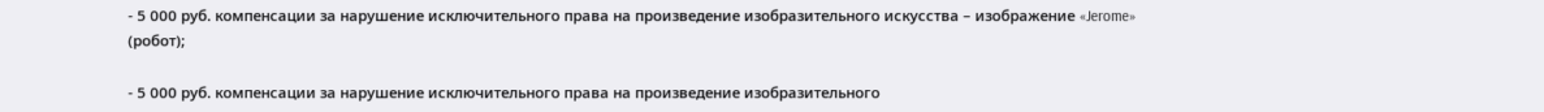- 5 000 руб. компенсации за нарушение исключительного права на произведение изобразительного искусства – изображение «Jerome» (робот);

- 5 000 руб. компенсации за нарушение исключительного права на произведение изобразительного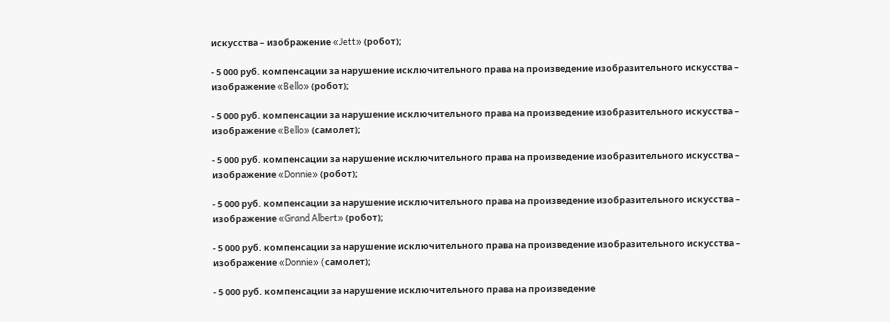искусства – изображение «Jett» (робот);

- 5 000 руб. компенсации за нарушение исключительного права на произведение изобразительного искусства – изображение «Bello» (робот);

- 5 000 руб. компенсации за нарушение исключительного права на произведение изобразительного искусства – изображение «Bello» (самолет);

- 5 000 руб. компенсации за нарушение исключительного права на произведение изобразительного искусства – изображение «Donnie» (робот);

- 5 000 руб. компенсации за нарушение исключительного права на произведение изобразительного искусства – изображение «Grand Albert» (робот);

- 5 000 руб. компенсации за нарушение исключительного права на произведение изобразительного искусства – изображение «Donnie» (cамолет);

- 5 000 руб. компенсации за нарушение исключительного права на произведение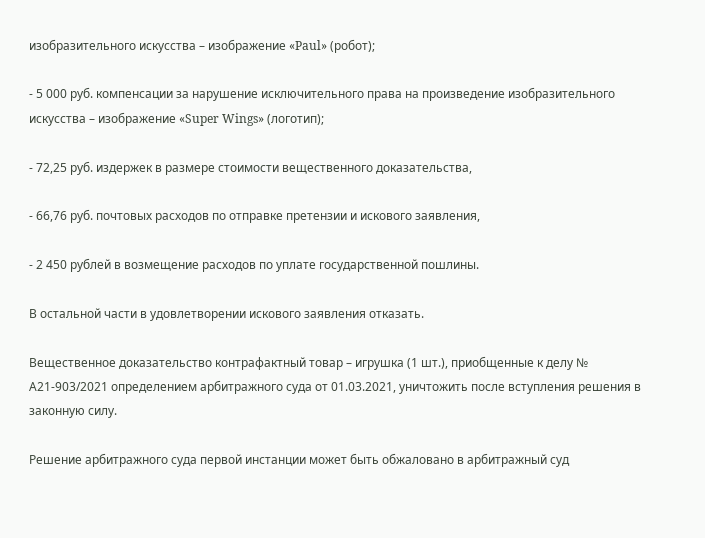изобразительного искусства – изображение «Paul» (робот);

- 5 000 руб. компенсации за нарушение исключительного права на произведение изобразительного искусства – изображение «Super Wings» (логотип);

- 72,25 руб. издержек в размере стоимости вещественного доказательства,

- 66,76 руб. почтовых расходов по отправке претензии и искового заявления,

- 2 450 рублей в возмещение расходов по уплате государственной пошлины.

В остальной части в удовлетворении искового заявления отказать.

Вещественное доказательство контрафактный товар – игрушка (1 шт.), приобщенные к делу № А21-903/2021 определением арбитражного суда от 01.03.2021, уничтожить после вступления решения в законную силу.

Решение арбитражного суда первой инстанции может быть обжаловано в арбитражный суд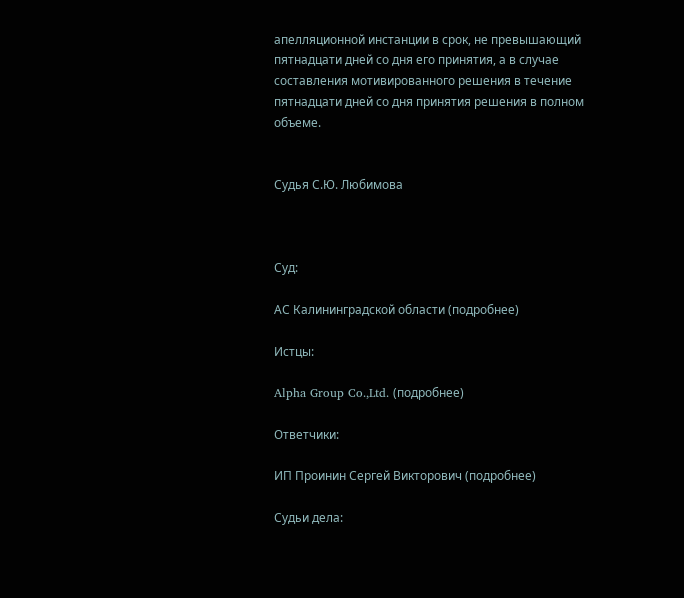апелляционной инстанции в срок, не превышающий пятнадцати дней со дня его принятия, а в случае составления мотивированного решения в течение пятнадцати дней со дня принятия решения в полном объеме.


Судья С.Ю. Любимова



Суд:

АС Калининградской области (подробнее)

Истцы:

Alpha Group Co.,Ltd. (подробнее)

Ответчики:

ИП Проинин Сергей Викторович (подробнее)

Судьи дела: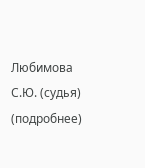Любимова С.Ю. (судья) (подробнее)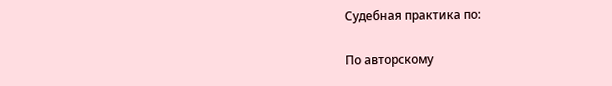Судебная практика по:

По авторскому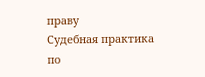праву
Судебная практика по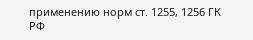применению норм ст. 1255, 1256 ГК РФ